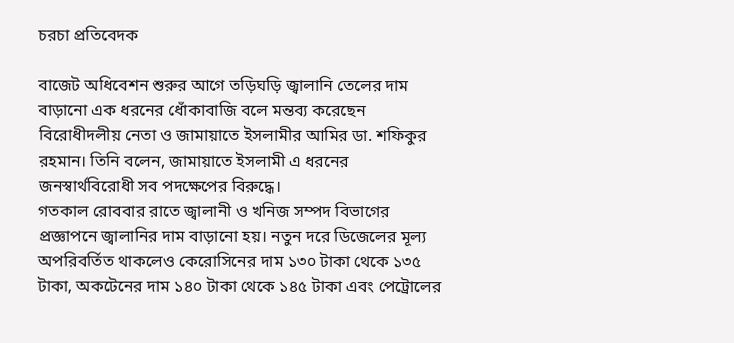চরচা প্রতিবেদক

বাজেট অধিবেশন শুরুর আগে তড়িঘড়ি জ্বালানি তেলের দাম বাড়ানো এক ধরনের ধোঁকাবাজি বলে মন্তব্য করেছেন বিরোধীদলীয় নেতা ও জামায়াতে ইসলামীর আমির ডা. শফিকুর রহমান। তিনি বলেন, জামায়াতে ইসলামী এ ধরনের জনস্বার্থবিরোধী সব পদক্ষেপের বিরুদ্ধে।
গতকাল রোববার রাতে জ্বালানী ও খনিজ সম্পদ বিভাগের প্রজ্ঞাপনে জ্বালানির দাম বাড়ানো হয়। নতুন দরে ডিজেলের মূল্য অপরিবর্তিত থাকলেও কেরোসিনের দাম ১৩০ টাকা থেকে ১৩৫ টাকা, অকটেনের দাম ১৪০ টাকা থেকে ১৪৫ টাকা এবং পেট্রোলের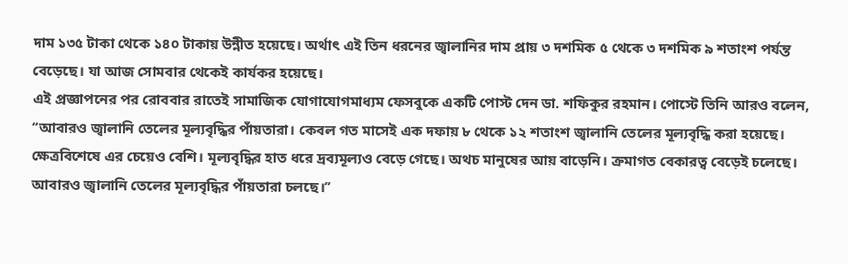দাম ১৩৫ টাকা থেকে ১৪০ টাকায় উন্নীত হয়েছে। অর্থাৎ এই তিন ধরনের জ্বালানির দাম প্রায় ৩ দশমিক ৫ থেকে ৩ দশমিক ৯ শতাংশ পর্যন্ত বেড়েছে। যা আজ সোমবার থেকেই কার্যকর হয়েছে।
এই প্রজ্ঞাপনের পর রোববার রাতেই সামাজিক যোগাযোগমাধ্যম ফেসবুকে একটি পোস্ট দেন ডা. শফিকুর রহমান। পোস্টে তিনি আরও বলেন, ‘‘আবারও জ্বালানি তেলের মূল্যবৃদ্ধির পাঁয়তারা। কেবল গত মাসেই এক দফায় ৮ থেকে ১২ শতাংশ জ্বালানি তেলের মূল্যবৃদ্ধি করা হয়েছে। ক্ষেত্রবিশেষে এর চেয়েও বেশি। মূল্যবৃদ্ধির হাত ধরে দ্রব্যমূল্যও বেড়ে গেছে। অথচ মানুষের আয় বাড়েনি। ক্রমাগত বেকারত্ব বেড়েই চলেছে। আবারও জ্বালানি তেলের মূল্যবৃদ্ধির পাঁয়তারা চলছে।’’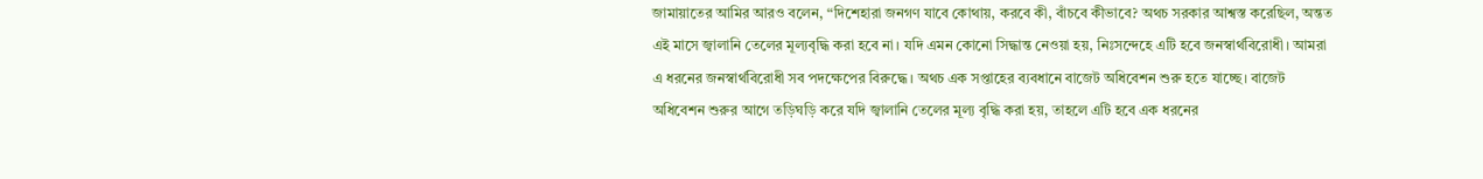জামায়াতের আমির আরও বলেন, ‘‘দিশেহারা জনগণ যাবে কোথায়, করবে কী, বাঁচবে কীভাবে? অথচ সরকার আশ্বস্ত করেছিল, অন্তত এই মাসে জ্বালানি তেলের মূল্যবৃদ্ধি করা হবে না। যদি এমন কোনো সিদ্ধান্ত নেওয়া হয়, নিঃসন্দেহে এটি হবে জনস্বার্থবিরোধী। আমরা এ ধরনের জনস্বার্থবিরোধী সব পদক্ষেপের বিরুদ্ধে। অথচ এক সপ্তাহের ব্যবধানে বাজেট অধিবেশন শুরু হতে যাচ্ছে। বাজেট অধিবেশন শুরুর আগে তড়িঘড়ি করে যদি জ্বালানি তেলের মূল্য বৃদ্ধি করা হয়, তাহলে এটি হবে এক ধরনের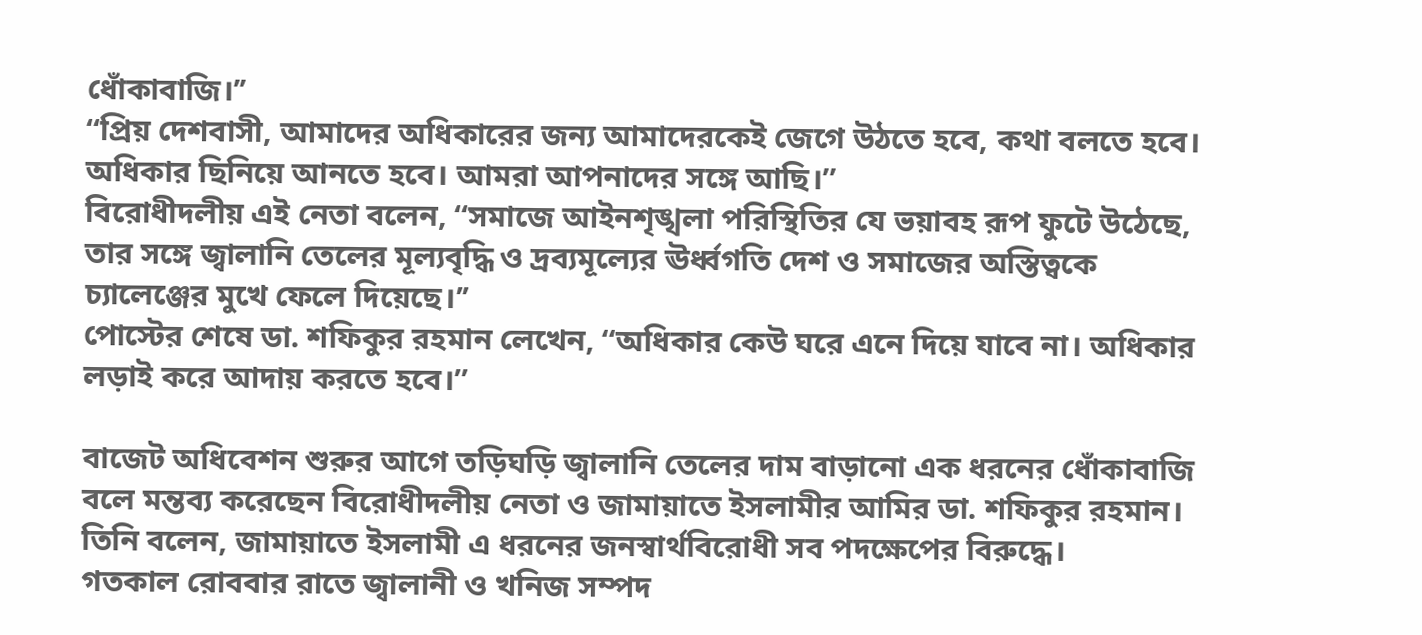ধোঁকাবাজি।’’
‘‘প্রিয় দেশবাসী, আমাদের অধিকারের জন্য আমাদেরকেই জেগে উঠতে হবে, কথা বলতে হবে। অধিকার ছিনিয়ে আনতে হবে। আমরা আপনাদের সঙ্গে আছি।’’
বিরোধীদলীয় এই নেতা বলেন, ‘‘সমাজে আইনশৃঙ্খলা পরিস্থিতির যে ভয়াবহ রূপ ফুটে উঠেছে, তার সঙ্গে জ্বালানি তেলের মূল্যবৃদ্ধি ও দ্রব্যমূল্যের ঊর্ধ্বগতি দেশ ও সমাজের অস্তিত্বকে চ্যালেঞ্জের মুখে ফেলে দিয়েছে।’’
পোস্টের শেষে ডা. শফিকুর রহমান লেখেন, ‘‘অধিকার কেউ ঘরে এনে দিয়ে যাবে না। অধিকার লড়াই করে আদায় করতে হবে।’’

বাজেট অধিবেশন শুরুর আগে তড়িঘড়ি জ্বালানি তেলের দাম বাড়ানো এক ধরনের ধোঁকাবাজি বলে মন্তব্য করেছেন বিরোধীদলীয় নেতা ও জামায়াতে ইসলামীর আমির ডা. শফিকুর রহমান। তিনি বলেন, জামায়াতে ইসলামী এ ধরনের জনস্বার্থবিরোধী সব পদক্ষেপের বিরুদ্ধে।
গতকাল রোববার রাতে জ্বালানী ও খনিজ সম্পদ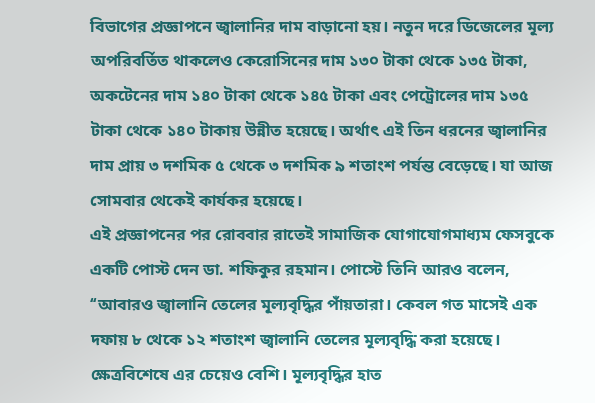বিভাগের প্রজ্ঞাপনে জ্বালানির দাম বাড়ানো হয়। নতুন দরে ডিজেলের মূল্য অপরিবর্তিত থাকলেও কেরোসিনের দাম ১৩০ টাকা থেকে ১৩৫ টাকা, অকটেনের দাম ১৪০ টাকা থেকে ১৪৫ টাকা এবং পেট্রোলের দাম ১৩৫ টাকা থেকে ১৪০ টাকায় উন্নীত হয়েছে। অর্থাৎ এই তিন ধরনের জ্বালানির দাম প্রায় ৩ দশমিক ৫ থেকে ৩ দশমিক ৯ শতাংশ পর্যন্ত বেড়েছে। যা আজ সোমবার থেকেই কার্যকর হয়েছে।
এই প্রজ্ঞাপনের পর রোববার রাতেই সামাজিক যোগাযোগমাধ্যম ফেসবুকে একটি পোস্ট দেন ডা. শফিকুর রহমান। পোস্টে তিনি আরও বলেন, ‘‘আবারও জ্বালানি তেলের মূল্যবৃদ্ধির পাঁয়তারা। কেবল গত মাসেই এক দফায় ৮ থেকে ১২ শতাংশ জ্বালানি তেলের মূল্যবৃদ্ধি করা হয়েছে। ক্ষেত্রবিশেষে এর চেয়েও বেশি। মূল্যবৃদ্ধির হাত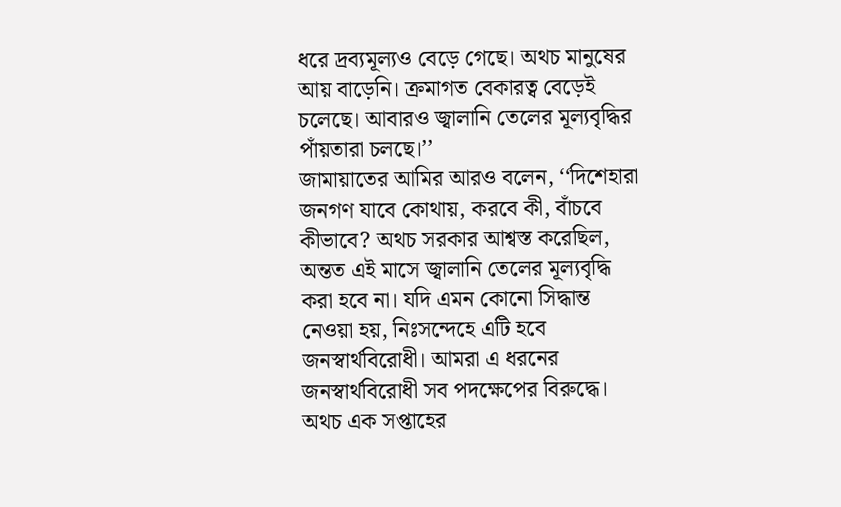ধরে দ্রব্যমূল্যও বেড়ে গেছে। অথচ মানুষের আয় বাড়েনি। ক্রমাগত বেকারত্ব বেড়েই চলেছে। আবারও জ্বালানি তেলের মূল্যবৃদ্ধির পাঁয়তারা চলছে।’’
জামায়াতের আমির আরও বলেন, ‘‘দিশেহারা জনগণ যাবে কোথায়, করবে কী, বাঁচবে কীভাবে? অথচ সরকার আশ্বস্ত করেছিল, অন্তত এই মাসে জ্বালানি তেলের মূল্যবৃদ্ধি করা হবে না। যদি এমন কোনো সিদ্ধান্ত নেওয়া হয়, নিঃসন্দেহে এটি হবে জনস্বার্থবিরোধী। আমরা এ ধরনের জনস্বার্থবিরোধী সব পদক্ষেপের বিরুদ্ধে। অথচ এক সপ্তাহের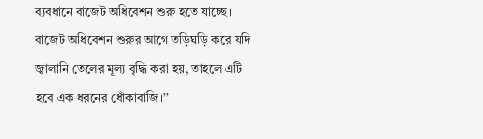ব্যবধানে বাজেট অধিবেশন শুরু হতে যাচ্ছে। বাজেট অধিবেশন শুরুর আগে তড়িঘড়ি করে যদি জ্বালানি তেলের মূল্য বৃদ্ধি করা হয়, তাহলে এটি হবে এক ধরনের ধোঁকাবাজি।’’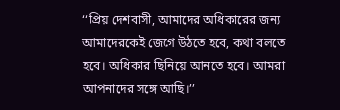‘‘প্রিয় দেশবাসী, আমাদের অধিকারের জন্য আমাদেরকেই জেগে উঠতে হবে, কথা বলতে হবে। অধিকার ছিনিয়ে আনতে হবে। আমরা আপনাদের সঙ্গে আছি।’’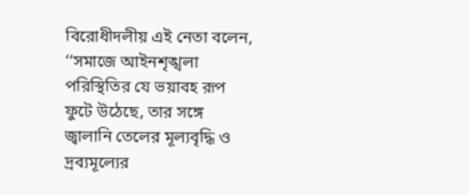বিরোধীদলীয় এই নেতা বলেন, ‘‘সমাজে আইনশৃঙ্খলা পরিস্থিতির যে ভয়াবহ রূপ ফুটে উঠেছে, তার সঙ্গে জ্বালানি তেলের মূল্যবৃদ্ধি ও দ্রব্যমূল্যের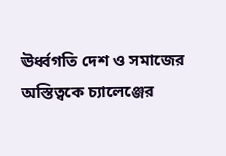ঊর্ধ্বগতি দেশ ও সমাজের অস্তিত্বকে চ্যালেঞ্জের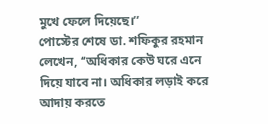মুখে ফেলে দিয়েছে।’’
পোস্টের শেষে ডা. শফিকুর রহমান লেখেন, ‘‘অধিকার কেউ ঘরে এনে দিয়ে যাবে না। অধিকার লড়াই করে আদায় করতে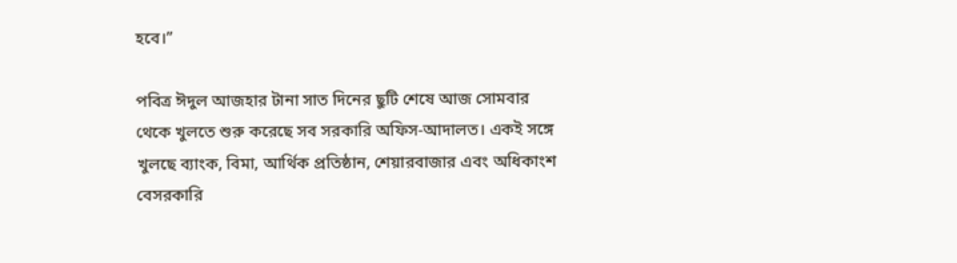হবে।’’

পবিত্র ঈদুল আজহার টানা সাত দিনের ছুটি শেষে আজ সোমবার থেকে খুলতে শুরু করেছে সব সরকারি অফিস-আদালত। একই সঙ্গে খুলছে ব্যাংক, বিমা, আর্থিক প্রতিষ্ঠান, শেয়ারবাজার এবং অধিকাংশ বেসরকারি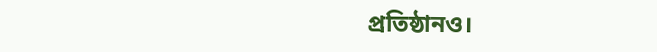প্রতিষ্ঠানও।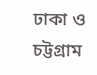ঢাকা ও চট্টগ্রাম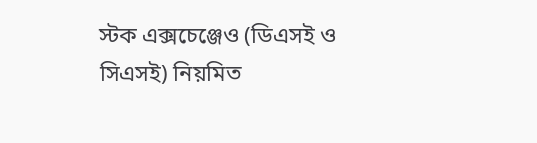স্টক এক্সচেঞ্জেও (ডিএসই ও সিএসই) নিয়মিত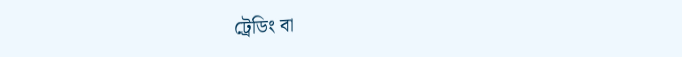ট্রেডিং বা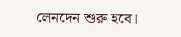লেনদেন শুরু হবে।